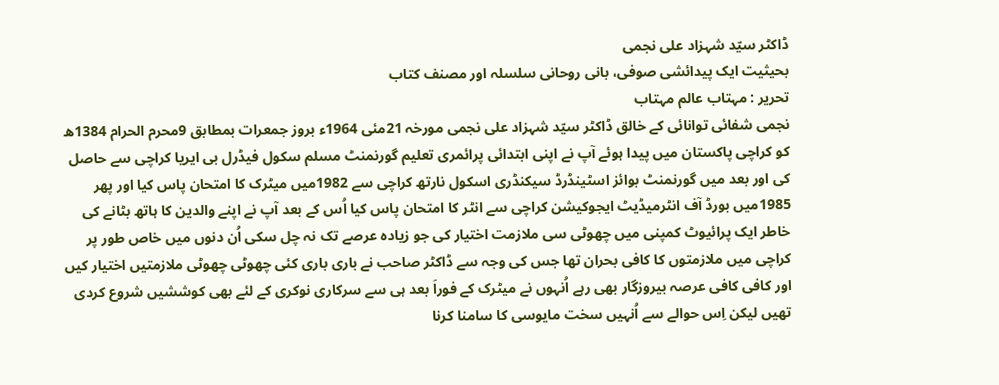ڈاکٹر سیّد شہزاد علی نجمی
بحیثیت ایک پیدائشی صوفی، بانی روحانی سلسلہ اور مصنف کتاب
تحریر : مہتاب عالم مہتاب
نجمی شفائی توانائی کے خالق ڈاکٹر سیّد شہزاد علی نجمی مورخہ 21مئی 1964ء بروز جمعرات بمطابق 9محرم الحرام 1384ھ کو کراچی پاکستان میں پیدا ہوئے آپ نے اپنی ابتدائی پرائمری تعلیم گورنمنٹ مسلم سکول فیڈرل بی ایریا کراچی سے حاصل کی اور بعد میں گورنمنٹ بوائز اسٹینڈرڈ سیکنڈری اسکول نارتھ کراچی سے 1982میں میٹرک کا امتحان پاس کیا اور پھر 1985میں بورڈ آف انٹرمیڈیٹ ایجوکیشن کراچی سے انٹر کا امتحان پاس کیا اُس کے بعد آپ نے اپنے والدین کا ہاتھ بٹانے کی خاطر ایک پرائیوٹ کمپنی میں چھوٹی سی ملازمت اختیار کی جو زیادہ عرصے تک نہ چل سکی اُن دنوں میں خاص طور پر کراچی میں ملازمتوں کا کافی بحران تھا جس کی وجہ سے ڈاکٹر صاحب نے باری باری کئی چھوٹی چھوٹی ملازمتیں اختیار کیں اور کافی کافی عرصہ بیروزگار بھی رہے اُنہوں نے میٹرک کے فوراَ بعد ہی سے سرکاری نوکری کے لئے بھی کوششیں شروع کردی تھیں لیکن اِس حوالے سے اُنہیں سخت مایوسی کا سامنا کرنا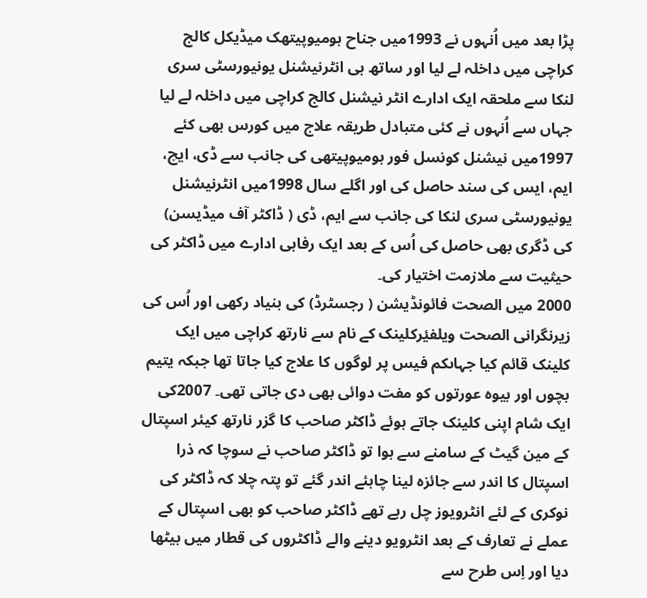پڑا بعد میں اُنہوں نے 1993میں جناح ہومیوپیتھک میڈیکل کالج کراچی میں داخلہ لے لیا اور ساتھ ہی انٹرنیشنل یونیورسٹی سری لنکا سے ملحقہ ایک ادارے انٹر نیشنل کالج کراچی میں داخلہ لے لیا جہاں سے اُنہوں نے کئی متبادل طریقہ علاج میں کورس بھی کئے 1997میں نیشنل کونسل فور ہومیوپیتھی کی جانب سے ڈی، ایچ، ایم، ایس کی سند حاصل کی اور اگلے سال 1998میں انٹرنیشنل یونیورسٹی سری لنکا کی جانب سے ایم، ڈی ( ڈاکٹر آف میڈیسن) کی ڈگری بھی حاصل کی اُس کے بعد ایک رفاہی ادارے میں ڈاکٹر کی حیثیت سے ملازمت اختیار کی۔
2000 میں الصحت فائونڈیشن ( رجسٹرڈ) کی بنیاد رکھی اور اُس کی زیرنگرانی الصحت ویلفیٔرکلینک کے نام سے نارتھ کراچی میں ایک کلینک قائم کیا جہاںکم فیس پر لوگوں کا علاج کیا جاتا تھا جبکہ یتیم بچوں اور بیوہ عورتوں کو مفت دوائی بھی دی جاتی تھی۔ 2007کی ایک شام اپنی کلینک جاتے ہوئے ڈاکٹر صاحب کا گزر نارتھ کیئر اسپتال کے مین گیٹ کے سامنے سے ہوا تو ڈاکٹر صاحب نے سوچا کہ ذرا اسپتال کا اندر سے جائزہ لینا چاہئے اندر گئے تو پتہ چلا کہ ڈاکٹر کی نوکری کے لئے انٹرویوز چل رہے تھے ڈاکٹر صاحب کو بھی اسپتال کے عملے نے تعارف کے بعد انٹرویو دینے والے ڈاکٹروں کی قطار میں بیٹھا دیا اور اِس طرح سے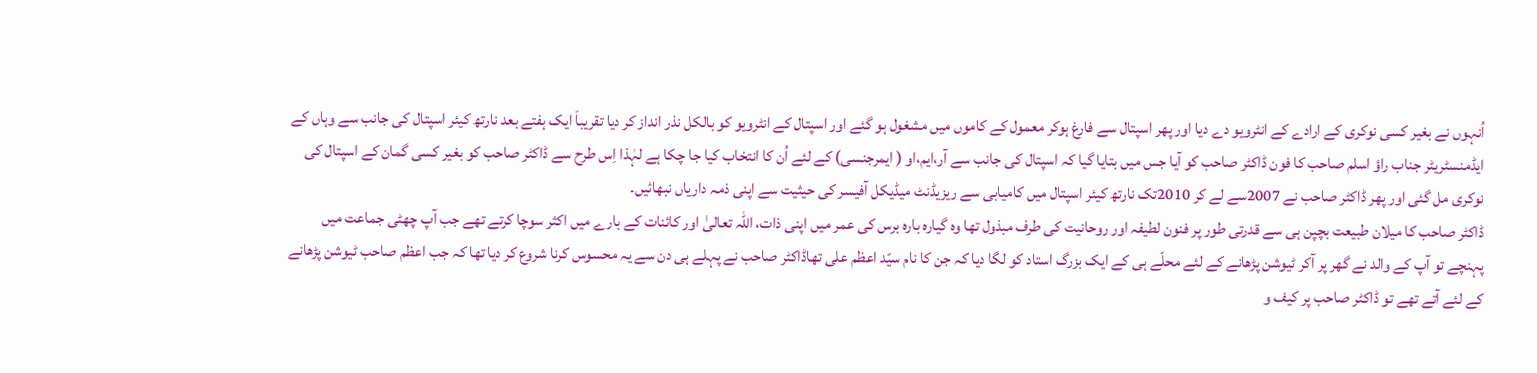اُنہوں نے بغیر کسی نوکری کے ارادے کے انٹرویو دے دیا اور پھر اسپتال سے فارغ ہوکر معمول کے کاموں میں مشغول ہو گئے اور اسپتال کے انٹرویو کو بالکل نذر انداز کر دیا تقریباَ ایک ہفتے بعد نارتھ کیئر اسپتال کی جانب سے وہاں کے ایڈمنسٹریٹر جناب راؤ اسلم صاحب کا فون ڈاکٹر صاحب کو آیا جس میں بتایا گیا کہ اسپتال کی جانب سے آر،ایم،او ( ایمرجنسی) کے لئے اُن کا انتخاب کیا جا چکا ہے لہٰذا اِس طرح سے ڈاکٹر صاحب کو بغیر کسی گمان کے اسپتال کی نوکری مل گئی اور پھر ڈاکٹر صاحب نے 2007سے لے کر 2010تک نارتھ کیئر اسپتال میں کامیابی سے ریزیڈنٹ میڈیکل آفیسر کی حیثیت سے اپنی ذمہ داریاں نبھائیں۔
ڈاکٹر صاحب کا میلان طبیعت بچپن ہی سے قدرتی طور پر فنون لطیفہ اور روحانیت کی طرف مبذول تھا وہ گیارہ بارہ برس کی عمر میں اپنی ذات، اللہ تعالیٰ اور کائنات کے بارے میں اکثر سوچا کرتے تھے جب آپ چھٹی جماعت میں پہنچے تو آپ کے والد نے گھر پر آکر ٹیوشن پڑھانے کے لئے محلّے ہی کے ایک بزرگ استاد کو لگا دیا کہ جن کا نام سیّد اعظم علی تھاڈاکٹر صاحب نے پہلے ہی دن سے یہ محسوس کرنا شروع کر دیا تھا کہ جب اعظم صاحب ٹیوشن پڑھانے کے لئے آتے تھے تو ڈاکٹر صاحب پر کیف و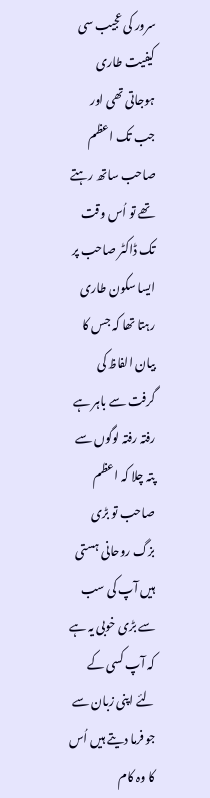سرور کی عجیب سی کیفیت طاری ہوجاتی تھی اور جب تک اعظم صاحب ساتھ رہتے تھے تو اُس وقت تک ڈاکٹر صاحب پر ایسا سکون طاری رہتا تھا کہ جس کا بیان الفاظ کی گرفت سے باہر ہے رفتہ رفتہ لوگوں سے پتہ چلا کہ اعظم صاحب تو بڑی بزگ روحانی ہستی ہیں آپ کی سب سے بڑی خوبی یہ ہے کہ آپ کسی کے لئے اپنی زبان سے جو فرما دیتے ہیں اُس کا وہ کام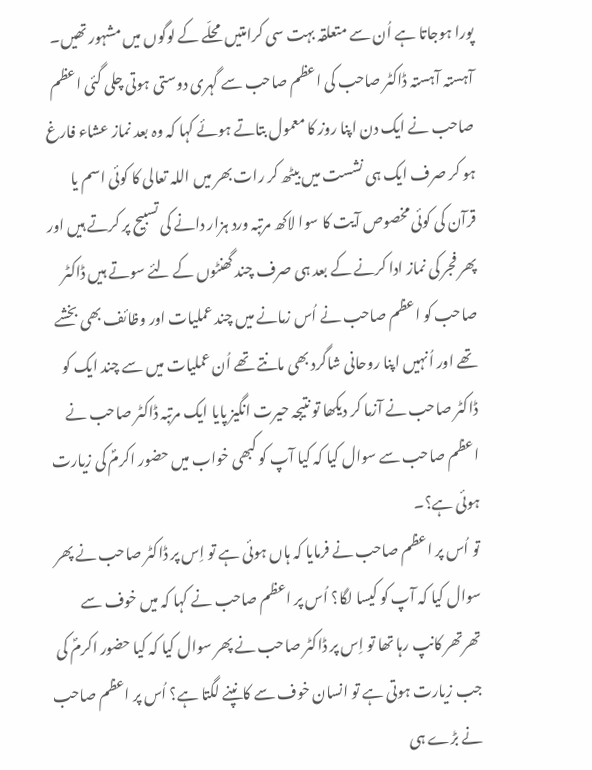پورا ہوجاتا ہے اُن سے متعلقہ بہت سی کرامتیں محلّے کے لوگوں میں مشہور تھیں۔ آہستہ آہستہ ڈاکٹر صاحب کی اعظم صاحب سے گہری دوستی ہوتی چلی گئی اعظم صاحب نے ایک دن اپنا روز کا معمول بتاتے ہوئے کہا کہ وہ بعد نماز عشاء فارغ ہو کر صرف ایک ہی نشست میں بیٹھ کر رات بھر میں اللہ تعالی کا کوئی اسم یا قرآن کی کوئی مخصوص آیت کا سوا لاکھ مرتبہ ورد ہزار دانے کی تسبیح پر کرتے ہیں اور پھر فجر کی نماز ادا کرنے کے بعد ہی صرف چند گھنٹوں کے لئے سوتے ہیں ڈاکٹر صاحب کو اعظم صاحب نے اُس زمانے میں چند عملیات اور وظائف بھی بخشے تھے اور اُنہیں اپنا روحانی شاگرد بھی مانتے تھے اُن عملیات میں سے چند ایک کو ڈاکٹر صاحب نے آزما کر دیکھا تو نتیجہ حیرت انگیز پایا ایک مرتبہ ڈاکٹر صاحب نے اعظم صاحب سے سوال کیا کہ کیا آپ کو کبھی خواب میں حضور اکرمؐ کی زیارت ہوئی ہے؟۔
تو اُس پر اعظم صاحب نے فرمایا کہ ہاں ہوئی ہے تو اِس پر ڈاکٹر صاحب نے پھر سوال کیا کہ آپ کو کیسا لگا؟ اُس پر اعظم صاحب نے کہا کہ میں خوف سے تھرتھر کانپ رہا تھا تو اِس پر ڈاکٹر صاحب نے پھر سوال کیا کہ کیا حضور اکرمؐ کی جب زیارت ہوتی ہے تو انسان خوف سے کانپنے لگتا ہے؟ اُس پر اعظم صاحب نے بڑے ہی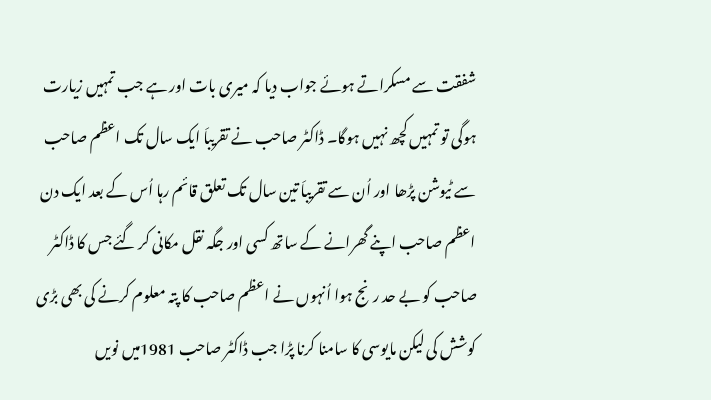شفقت سے مسکراتے ہوئے جواب دیا کہ میری بات اور ہے جب تمہیں زیارت ہوگی تو تمہیں کچھ نہیں ہوگا۔ ڈاکٹر صاحب نے تقریباَ ایک سال تک اعظم صاحب سے ٹیوشن پڑھا اور اُن سے تقریباَ تین سال تک تعلق قائم رہا اُس کے بعد ایک دن اعظم صاحب اپنے گھرانے کے ساتھ کسی اور جگہ نقل مکانی کر گئے جس کا ڈاکٹر صاحب کو بے حد رنج ہوا اُنہوں نے اعظم صاحب کا پتہ معلوم کرنے کی بھی بڑی کوشش کی لیکن مایوسی کا سامنا کرنا پڑا جب ڈاکٹر صاحب 1981میں نویں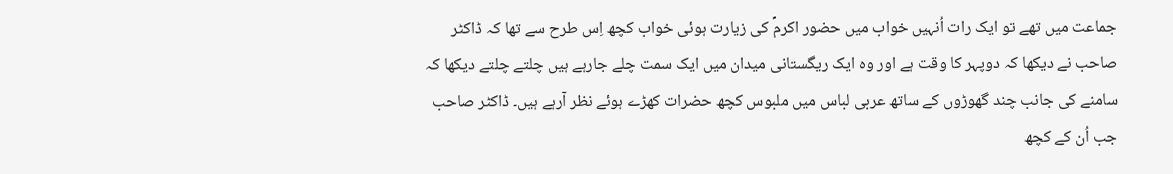جماعت میں تھے تو ایک رات اُنہیں خواب میں حضور اکرمؐ کی زیارت ہوئی خواب کچھ اِس طرح سے تھا کہ ڈاکٹر صاحب نے دیکھا کہ دوپہر کا وقت ہے اور وہ ایک ریگستانی میدان میں ایک سمت چلے جارہے ہیں چلتے چلتے دیکھا کہ سامنے کی جانب چند گھوڑوں کے ساتھ عربی لباس میں ملبوس کچھ حضرات کھڑے ہوئے نظر آرہے ہیں۔ ڈاکٹر صاحب جب اُن کے کچھ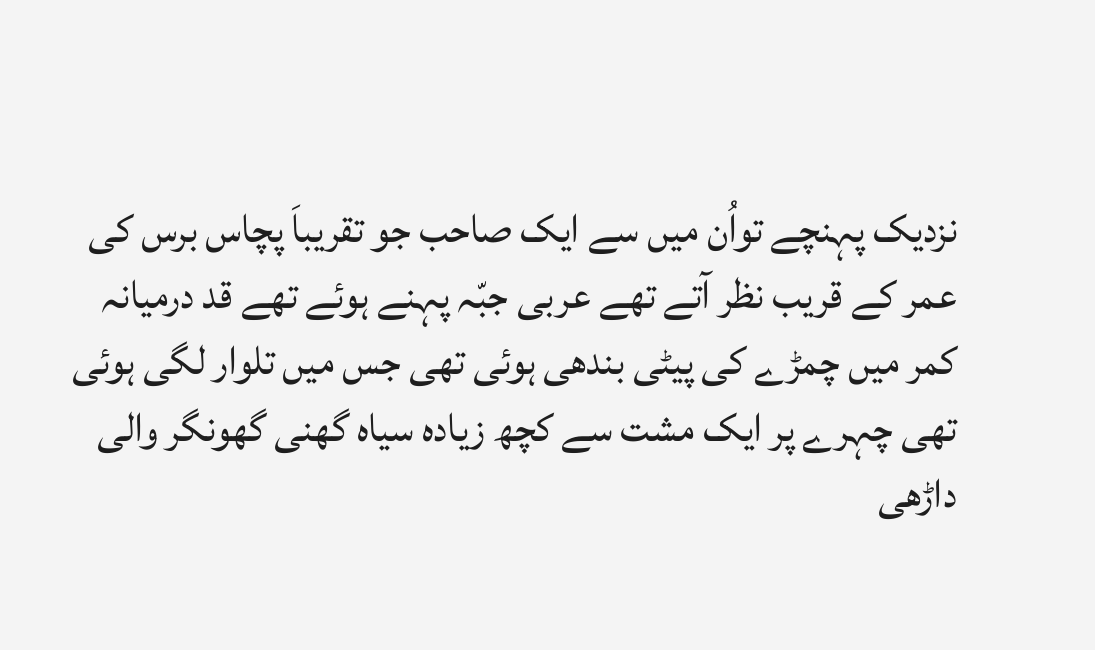نزدیک پہنچے تواُن میں سے ایک صاحب جو تقریباَ پچاس برس کی عمر کے قریب نظر آتے تھے عربی جبّہ پہنے ہوئے تھے قد درمیانہ کمر میں چمڑے کی پیٹی بندھی ہوئی تھی جس میں تلوار لگی ہوئی تھی چہرے پر ایک مشت سے کچھ زیادہ سیاہ گھنی گھونگر والی داڑھی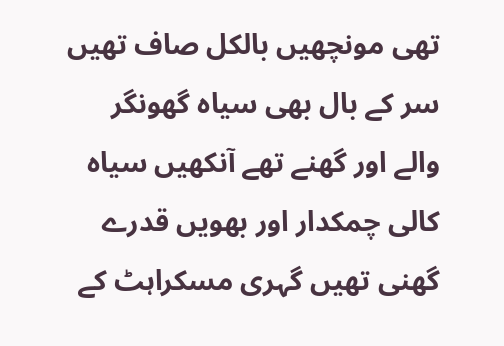تھی مونچھیں بالکل صاف تھیں سر کے بال بھی سیاہ گھونگر والے اور گھنے تھے آنکھیں سیاہ کالی چمکدار اور بھویں قدرے گھنی تھیں گہری مسکراہٹ کے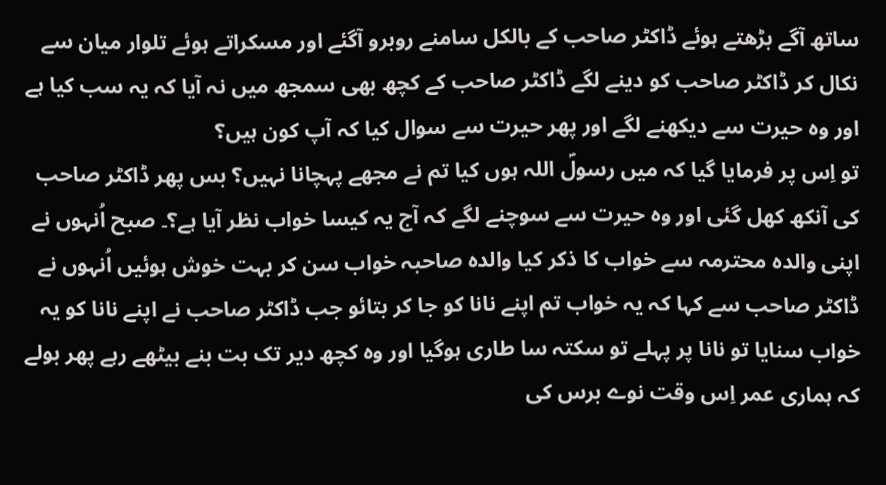ساتھ آگے بڑھتے ہوئے ڈاکٹر صاحب کے بالکل سامنے روبرو آگئے اور مسکراتے ہوئے تلوار میان سے نکال کر ڈاکٹر صاحب کو دینے لگے ڈاکٹر صاحب کے کچھ بھی سمجھ میں نہ آیا کہ یہ سب کیا ہے اور وہ حیرت سے دیکھنے لگے اور پھر حیرت سے سوال کیا کہ آپ کون ہیں؟
تو اِس پر فرمایا گیا کہ میں رسولؐ اللہ ہوں کیا تم نے مجھے پہچانا نہیں؟ بس پھر ڈاکٹر صاحب کی آنکھ کھل گئی اور وہ حیرت سے سوچنے لگے کہ آج یہ کیسا خواب نظر آیا ہے؟۔ صبح اُنہوں نے اپنی والدہ محترمہ سے خواب کا ذکر کیا والدہ صاحبہ خواب سن کر بہت خوش ہوئیں اُنہوں نے ڈاکٹر صاحب سے کہا کہ یہ خواب تم اپنے نانا کو جا کر بتائو جب ڈاکٹر صاحب نے اپنے نانا کو یہ خواب سنایا تو نانا پر پہلے تو سکتہ سا طاری ہوگیا اور وہ کچھ دیر تک بت بنے بیٹھے رہے پھر بولے کہ ہماری عمر اِس وقت نوے برس کی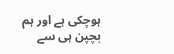ہوچکی ہے اور ہم بچپن ہی سے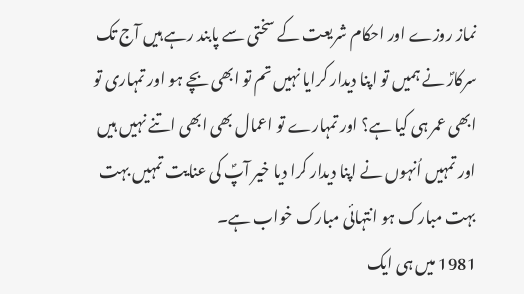نماز روزے اور احکام شریعت کے سختی سے پابند رہے ہیں آج تک سرکارؐ نے ہمیں تو اپنا دیدار کرایا نہیں تم تو ابھی بچے ہو اور تمہاری تو ابھی عمر ہی کیا ہے؟ اور تمہارے تو اعمال بھی ابھی اتنے نہیں ہیں اور تمہیں اُنہوں نے اپنا دیدار کرا دیا خیر آپؐ کی عنایت تمہیں بہت بہت مبارک ہو انتہائی مبارک خواب ہے۔
1981 میں ہی ایک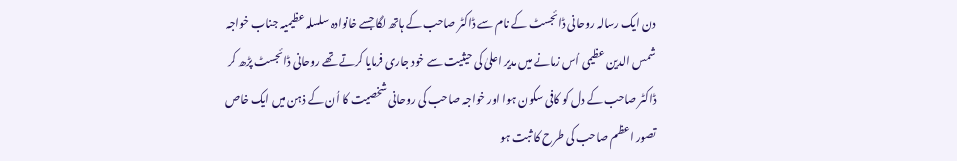دن ایک رسالہ روحانی ڈائجسٹ کے نام سے ڈاکٹر صاحب کے ہاتھ لگا جسے خانوادہ سلسلہ عظیمیہ جناب خواجہ شمس الدین عظیمی اُس زمانے میں مدیر اعلیٰ کی حیثیت سے خود جاری فرمایا کرتے تھے روحانی ڈائجسٹ پڑھ کر ڈاکٹر صاحب کے دل کو کافی سکون ہوا اور خواجہ صاحب کی روحانی شخصیت کا اُن کے ذہن میں ایک خاص تصور اعظم صاحب کی طرح کا ثبت ہو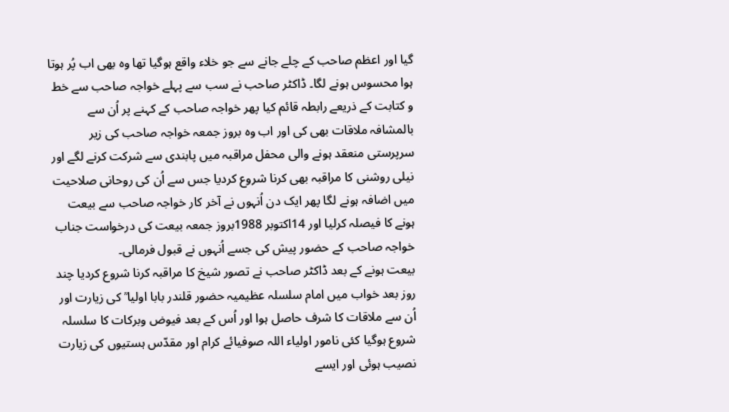گیا اور اعظم صاحب کے چلے جانے سے جو خلاء واقع ہوگیا تھا وہ بھی اب پُر ہوتا ہوا محسوس ہونے لگا۔ ڈاکٹر صاحب نے سب سے پہلے خواجہ صاحب سے خط و کتابت کے ذریعے رابطہ قائم کیا پھر خواجہ صاحب کے کہنے پر اُن سے بالمشافہ ملاقات بھی کی اور اب وہ بروز جمعہ خواجہ صاحب کی زیر سرپرستی منعقد ہونے والی محفل مراقبہ میں پابندی سے شرکت کرنے لگے اور نیلی روشنی کا مراقبہ بھی کرنا شروع کردیا جس سے اُن کی روحانی صلاحیت میں اضافہ ہونے لگا پھر ایک دن اُنہوں نے آخر کار خواجہ صاحب سے بیعت ہونے کا فیصلہ کرلیا اور 14اکتوبر 1988بروز جمعہ بیعت کی درخواست جناب خواجہ صاحب کے حضور پیش کی جسے اُنہوں نے قبول فرمالی۔
بیعت ہونے کے بعد ڈاکٹر صاحب نے تصور شیخ کا مراقبہ کرنا شروع کردیا چند روز بعد خواب میں امام سلسلہ عظیمیہ حضور قلندر بابا اولیا ؒ کی زیارت اور اُن سے ملاقات کا شرف حاصل ہوا اور اُس کے بعد فیوض وبرکات کا سلسلہ شروع ہوگیا کئی نامور اولیاء اللہ صوفیائے کرام اور مقدّس ہستیوں کی زیارت نصیب ہوئی اور ایسے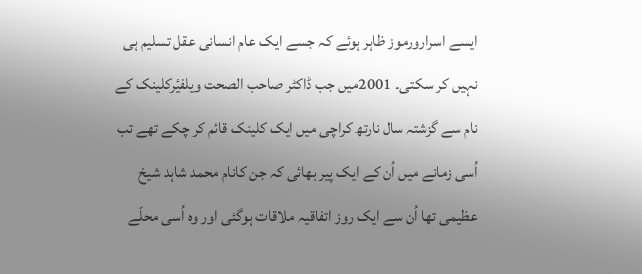ایسے اسرارورموز ظاہر ہوئے کہ جسے ایک عام انسانی عقل تسلیم ہی نہیں کر سکتی۔ 2001میں جب ڈاکٹر صاحب الصحت ویلفیٔرکلینک کے نام سے گزشتہ سال نارتھ کراچی میں ایک کلینک قائم کر چکے تھے تب اُسی زمانے میں اُن کے ایک پیر بھائی کہ جن کانام محمد شاہد شیخ عظیمی تھا اُن سے ایک روز اتفاقیہ ملاقات ہوگئی اور وہ اُسی محلّے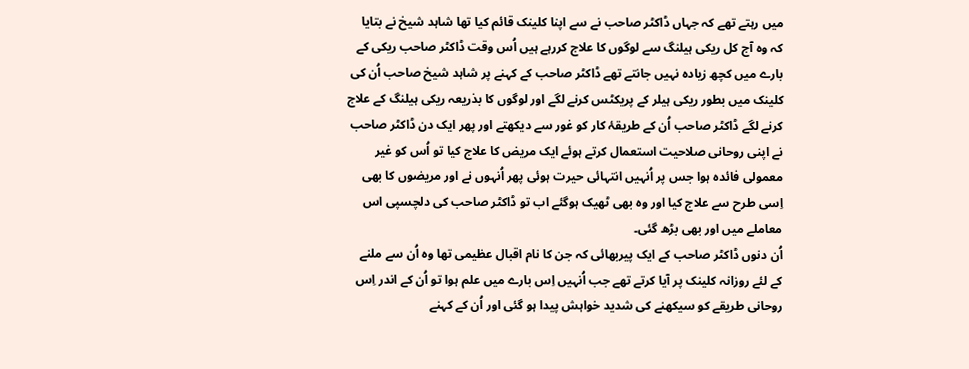میں رہتے تھے کہ جہاں ڈاکٹر صاحب نے سے اپنا کلینک قائم کیا تھا شاہد شیخ نے بتایا کہ وہ آج کل ریکی ہیلنگ سے لوگوں کا علاج کررہے ہیں اُس وقت ڈاکٹر صاحب ریکی کے بارے میں کچھ زیادہ نہیں جانتے تھے ڈاکٹر صاحب کے کہنے پر شاہد شیخ صاحب اُن کی کلینک میں بطور ریکی ہیلر کے پریکٹس کرنے لگے اور لوگوں کا بذریعہ ریکی ہیلنگ کے علاج کرنے لگے ڈاکٹر صاحب اُن کے طریقۂ کار کو غور سے دیکھتے اور پھر ایک دن ڈاکٹر صاحب نے اپنی روحانی صلاحیت استعمال کرتے ہوئے ایک مریض کا علاج کیا تو اُس کو غیر معمولی فائدہ ہوا جس پر اُنہیں انتہائی حیرت ہوئی پھر اُنہوں نے اور مریضوں کا بھی اِسی طرح سے علاج کیا اور وہ بھی ٹھیک ہوگئے اب تو ڈاکٹر صاحب کی دلچسپی اس معاملے میں اور بھی بڑھ گئی۔
اُن دنوں ڈاکٹر صاحب کے ایک پیربھائی کہ جن کا نام اقبال عظیمی تھا وہ اُن سے ملنے کے لئے روزانہ کلینک پر آیا کرتے تھے جب اُنہیں اِس بارے میں علم ہوا تو اُن کے اندر اِس روحانی طریقے کو سیکھنے کی شدید خواہش پیدا ہو گئی اور اُن کے کہنے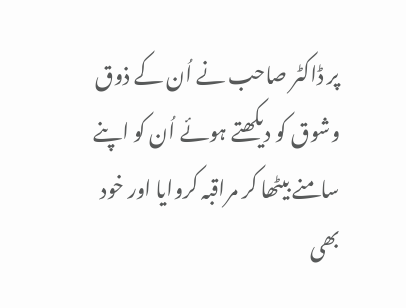پر ڈاکٹر صاحب نے اُن کے ذوق وشوق کو دیکھتے ہوئے اُن کو اپنے سامنے بیٹھا کر مراقبہ کروایا اور خود بھی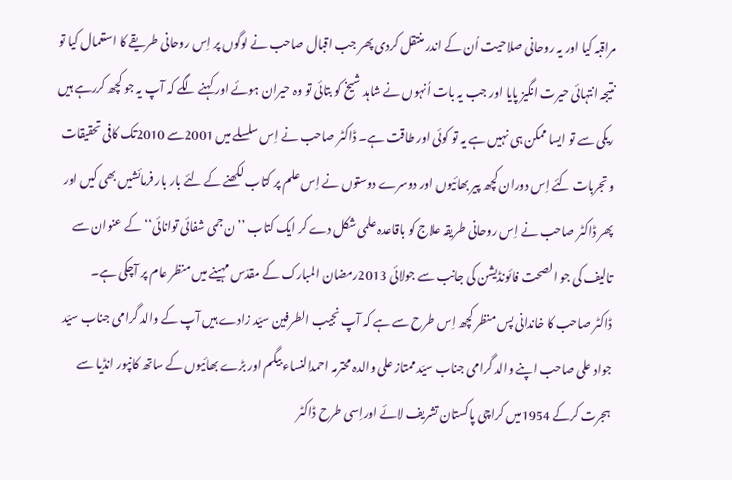مراقبہ کیا اور یہ روحانی صلاحیت اُن کے اندر منتقل کردی پھر جب اقبال صاحب نے لوگوں پر اِس روحانی طریقے کا استعمال کیا تو نتیجہ انتہائی حیرت انگیز پایا اور جب یہ بات اُنہوں نے شاہد شیخ کو بتائی تو وہ حیران ہوئے اور کہنے لگے کہ آپ یہ جو کچھ کررہے ہیں ریکی سے تو ایسا ممکن ہی نہیں ہے یہ تو کوئی اور طاقت ہے۔ ڈاکٹر صاحب نے اِس سلسلے میں 2001سے 2010تک کافی تحقیقات و تجربات کئے اِس دوران کچھ پیر بھائیوں اور دوسرے دوستوں نے اِس علم پر کتاب لکھنے کے لئے بار بار فرمائشیں بھی کیں اور پھر ڈاکٹر صاحب نے اِس روحانی طریقہ علاج کو باقاعدہ علمی شکل دے کر ایک کتاب ’’ن جمی شفائی توانائی‘‘ کے عنوان سے تالیف کی جو الصحت فائونڈیشن کی جانب سے جولائی 2013رمضان المبارک کے مقدّس مہینے میں منظر عام پر آچکی ہے۔
ڈاکٹر صاحب کا خاندانی پس منظر کچھ اِس طرح سے ہے کہ آپ نجیب الطرفین سیّد زادے ہیں آپ کے والد گرامی جناب سیّد جواد علی صاحب اپنے والد گرامی جناب سیّد ممتاز علی والدہ محترمہ احمدالنساء بیگم اور بڑے بھائیوں کے ساتھ کانپور انڈیا سے ہجرت کرکے 1954میں کراچی پاکستان تشریف لائے اوراِسی طرح ڈاکٹر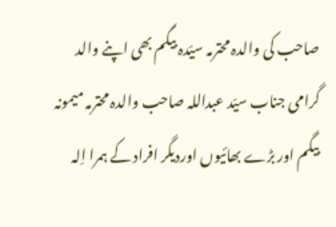صاحب کی والدہ محترمہ سیّدہ بیگم بھی اپنے والد گرامی جناب سیّد عبداللہ صاحب والدہ محترمہ میمونہ بیگم اور بڑے بھائیوں اوردیگر افراد کے ہمرا اِلہ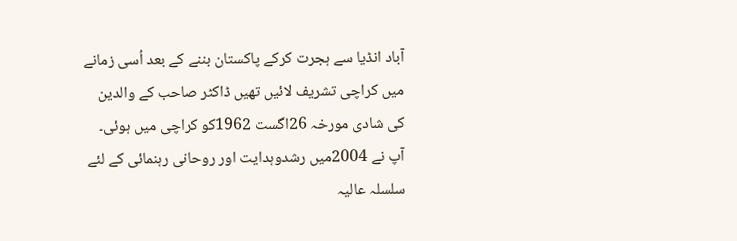آباد انڈیا سے ہجرت کرکے پاکستان بننے کے بعد اُسی زمانے میں کراچی تشریف لائیں تھیں ڈاکٹر صاحب کے والدین کی شادی مورخہ 26اگست 1962کو کراچی میں ہوئی۔ آپ نے 2004میں رشدوہدایت اور روحانی رہنمائی کے لئے سلسلہ عالیہ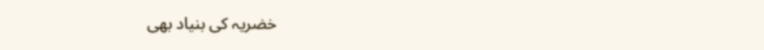خضریہ کی بنیاد بھی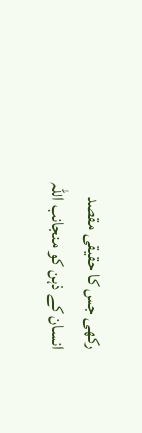رکھی جس کا حقیقی مقصد انسان کے ذہن کو منجانب اللہ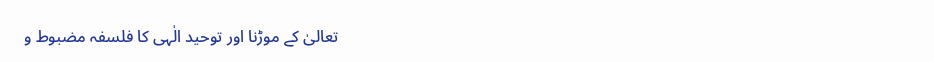تعالیٰ کے موڑنا اور توحید الٰہی کا فلسفہ مضبوط و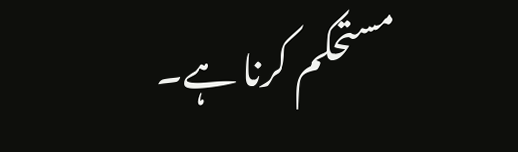مستحکم کرنا ہے۔